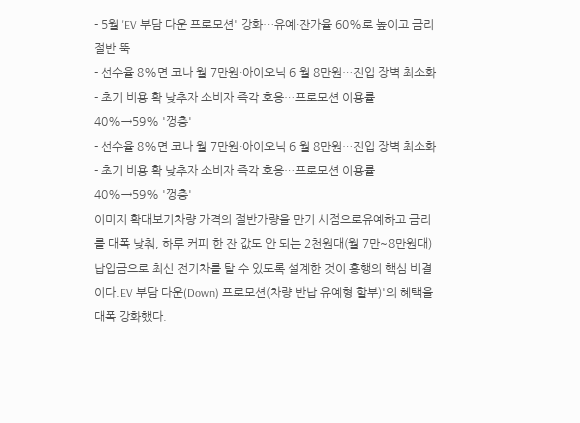- 5월 'EV 부담 다운 프로모션' 강화…유예·잔가율 60%로 높이고 금리 절반 뚝
- 선수율 8%면 코나 월 7만원·아이오닉 6 월 8만원…진입 장벽 최소화
- 초기 비용 확 낮추자 소비자 즉각 호응…프로모션 이용률 40%→59% '껑충'
- 선수율 8%면 코나 월 7만원·아이오닉 6 월 8만원…진입 장벽 최소화
- 초기 비용 확 낮추자 소비자 즉각 호응…프로모션 이용률 40%→59% '껑충'
이미지 확대보기차량 가격의 절반가량을 만기 시점으로유예하고 금리를 대폭 낮춰, 하루 커피 한 잔 값도 안 되는 2천원대(월 7만~8만원대) 납입금으로 최신 전기차를 탈 수 있도록 설계한 것이 흥행의 핵심 비결이다.EV 부담 다운(Down) 프로모션(차량 반납 유예형 할부)'의 혜택을 대폭 강화했다.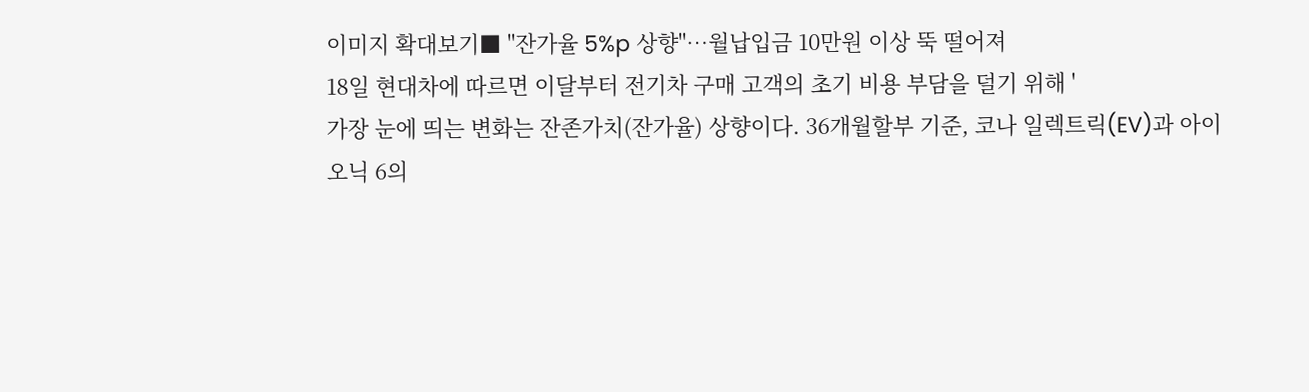이미지 확대보기■ "잔가율 5%p 상향"…월납입금 10만원 이상 뚝 떨어져
18일 현대차에 따르면 이달부터 전기차 구매 고객의 초기 비용 부담을 덜기 위해 '
가장 눈에 띄는 변화는 잔존가치(잔가율) 상향이다. 36개월할부 기준, 코나 일렉트릭(EV)과 아이오닉 6의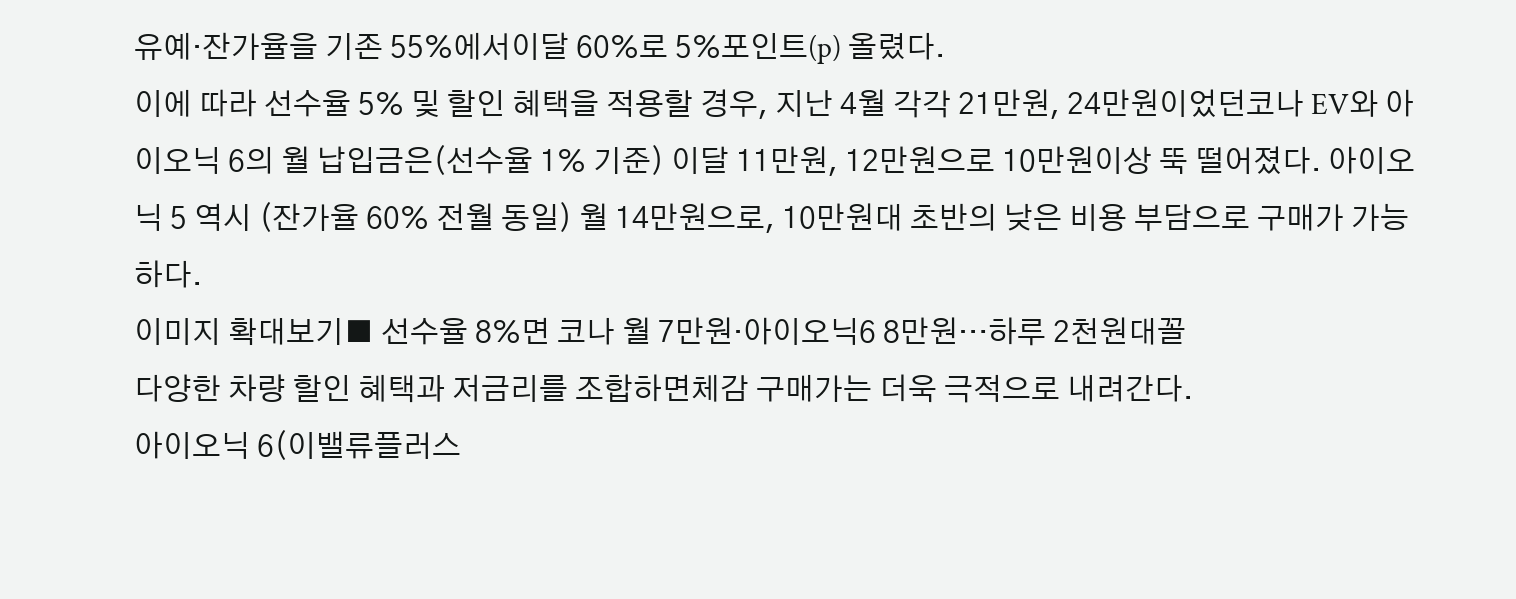유예·잔가율을 기존 55%에서이달 60%로 5%포인트(p) 올렸다.
이에 따라 선수율 5% 및 할인 혜택을 적용할 경우, 지난 4월 각각 21만원, 24만원이었던코나 EV와 아이오닉 6의 월 납입금은(선수율 1% 기준) 이달 11만원, 12만원으로 10만원이상 뚝 떨어졌다. 아이오닉 5 역시 (잔가율 60% 전월 동일) 월 14만원으로, 10만원대 초반의 낮은 비용 부담으로 구매가 가능하다.
이미지 확대보기■ 선수율 8%면 코나 월 7만원·아이오닉6 8만원…하루 2천원대꼴
다양한 차량 할인 혜택과 저금리를 조합하면체감 구매가는 더욱 극적으로 내려간다.
아이오닉 6(이밸류플러스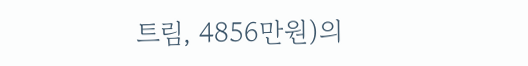트림, 4856만원)의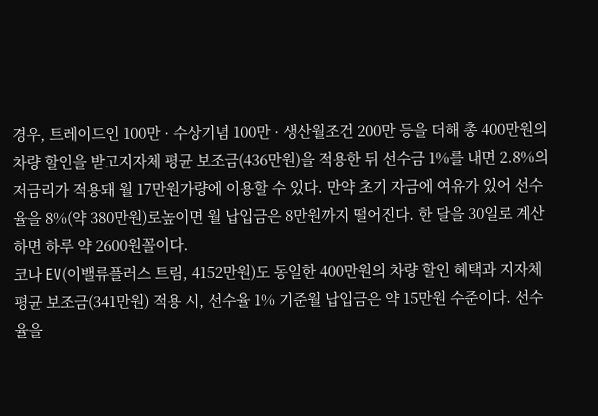경우, 트레이드인 100만 · 수상기념 100만 · 생산월조건 200만 등을 더해 총 400만원의 차량 할인을 받고지자체 평균 보조금(436만원)을 적용한 뒤 선수금 1%를 내면 2.8%의 저금리가 적용돼 월 17만원가량에 이용할 수 있다. 만약 초기 자금에 여유가 있어 선수율을 8%(약 380만원)로높이면 월 납입금은 8만원까지 떨어진다. 한 달을 30일로 계산하면 하루 약 2600원꼴이다.
코나 EV(이밸류플러스 트림, 4152만원)도 동일한 400만원의 차량 할인 혜택과 지자체 평균 보조금(341만원) 적용 시, 선수율 1% 기준월 납입금은 약 15만원 수준이다. 선수율을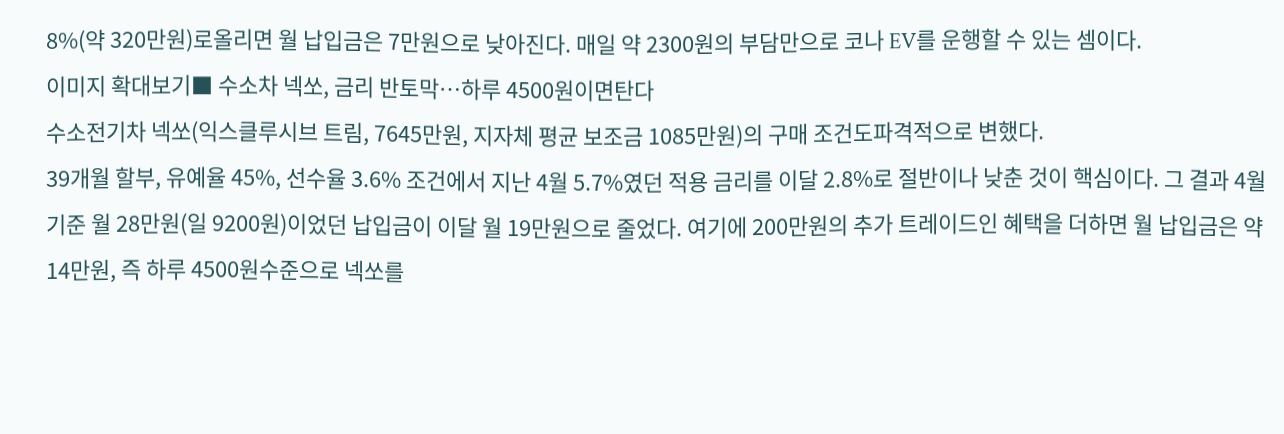8%(약 320만원)로올리면 월 납입금은 7만원으로 낮아진다. 매일 약 2300원의 부담만으로 코나 EV를 운행할 수 있는 셈이다.
이미지 확대보기■ 수소차 넥쏘, 금리 반토막…하루 4500원이면탄다
수소전기차 넥쏘(익스클루시브 트림, 7645만원, 지자체 평균 보조금 1085만원)의 구매 조건도파격적으로 변했다.
39개월 할부, 유예율 45%, 선수율 3.6% 조건에서 지난 4월 5.7%였던 적용 금리를 이달 2.8%로 절반이나 낮춘 것이 핵심이다. 그 결과 4월기준 월 28만원(일 9200원)이었던 납입금이 이달 월 19만원으로 줄었다. 여기에 200만원의 추가 트레이드인 혜택을 더하면 월 납입금은 약 14만원, 즉 하루 4500원수준으로 넥쏘를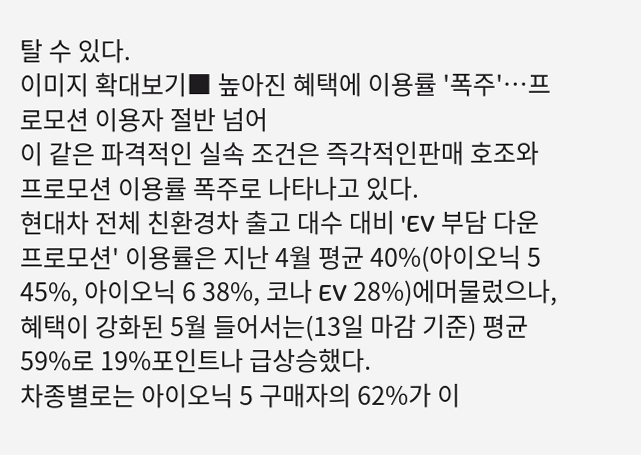탈 수 있다.
이미지 확대보기■ 높아진 혜택에 이용률 '폭주'…프로모션 이용자 절반 넘어
이 같은 파격적인 실속 조건은 즉각적인판매 호조와 프로모션 이용률 폭주로 나타나고 있다.
현대차 전체 친환경차 출고 대수 대비 'EV 부담 다운 프로모션' 이용률은 지난 4월 평균 40%(아이오닉 5 45%, 아이오닉 6 38%, 코나 EV 28%)에머물렀으나, 혜택이 강화된 5월 들어서는(13일 마감 기준) 평균 59%로 19%포인트나 급상승했다.
차종별로는 아이오닉 5 구매자의 62%가 이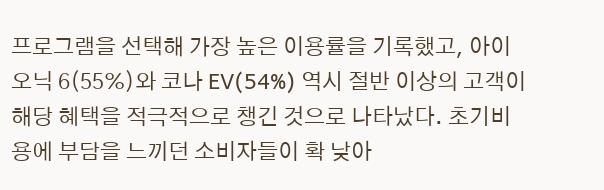프로그램을 선택해 가장 높은 이용률을 기록했고, 아이오닉 6(55%)와 코나 EV(54%) 역시 절반 이상의 고객이 해당 혜택을 적극적으로 챙긴 것으로 나타났다. 초기비용에 부담을 느끼던 소비자들이 확 낮아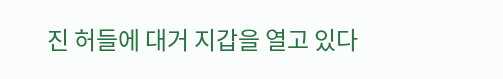진 허들에 대거 지갑을 열고 있다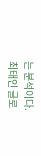는 분석이다.
최태인 글로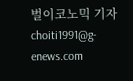벌이코노믹 기자 choiti1991@g-enews.com